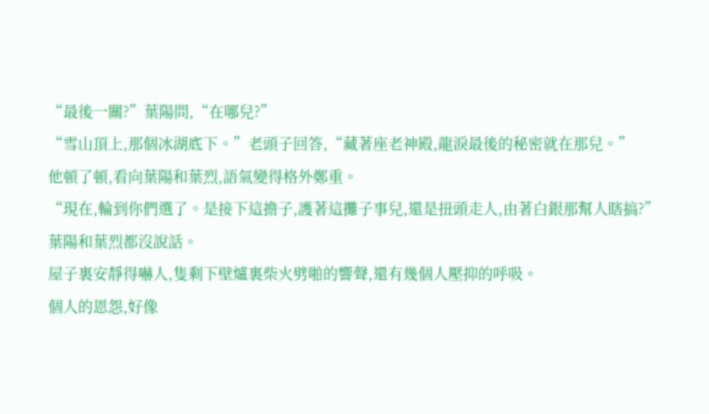“最後一關?”葉陽問,“在哪兒?”
“雪山頂上,那個冰湖底下。”老頭子回答,“藏著座老神殿,龍淚最後的秘密就在那兒。”
他頓了頓,看向葉陽和葉烈,語氣變得格外鄭重。
“現在,輪到你們選了。是接下這擔子,護著這攤子事兒,還是扭頭走人,由著白銀那幫人瞎搞?”
葉陽和葉烈都沒說話。
屋子裏安靜得嚇人,隻剩下壁爐裏柴火劈啪的響聲,還有幾個人壓抑的呼吸。
個人的恩怨,好像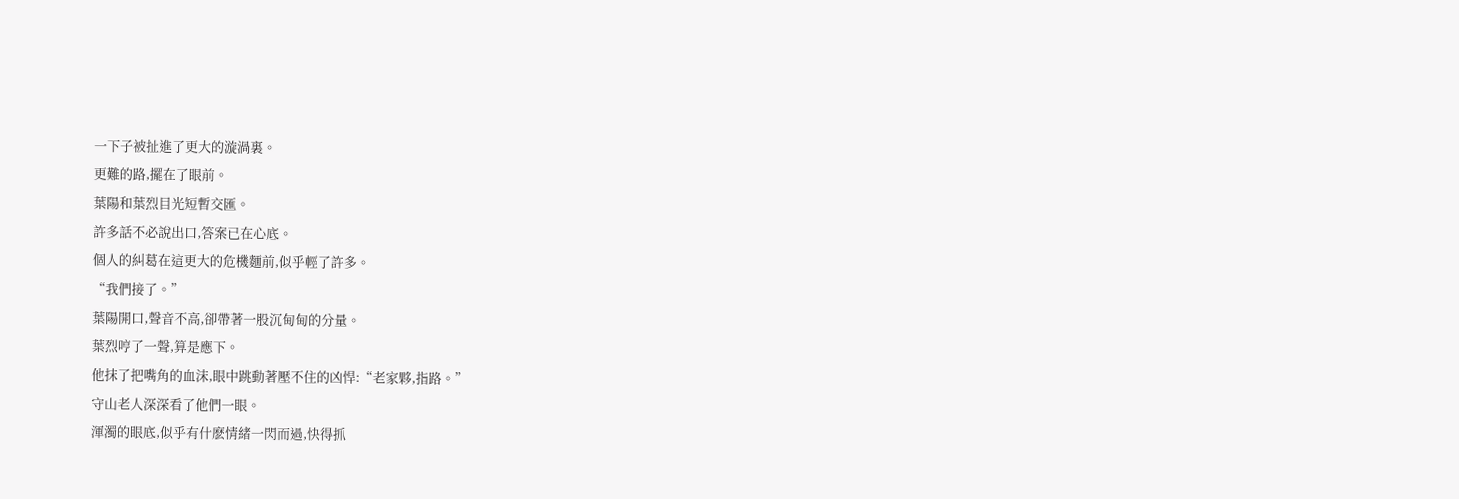一下子被扯進了更大的漩渦裏。
更難的路,擺在了眼前。
葉陽和葉烈目光短暫交匯。
許多話不必說出口,答案已在心底。
個人的糾葛在這更大的危機麵前,似乎輕了許多。
“我們接了。”
葉陽開口,聲音不高,卻帶著一股沉甸甸的分量。
葉烈哼了一聲,算是應下。
他抹了把嘴角的血沫,眼中跳動著壓不住的凶悍:“老家夥,指路。”
守山老人深深看了他們一眼。
渾濁的眼底,似乎有什麽情緒一閃而過,快得抓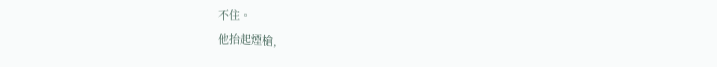不住。
他抬起煙槍,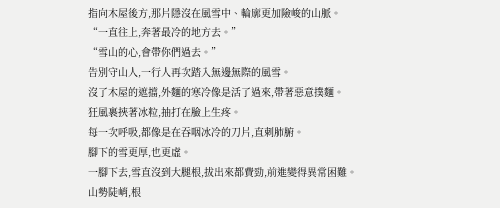指向木屋後方,那片隱沒在風雪中、輪廓更加險峻的山脈。
“一直往上,奔著最冷的地方去。”
“雪山的心,會帶你們過去。”
告別守山人,一行人再次踏入無邊無際的風雪。
沒了木屋的遮擋,外麵的寒冷像是活了過來,帶著惡意撲麵。
狂風裹挾著冰粒,抽打在臉上生疼。
每一次呼吸,都像是在吞咽冰冷的刀片,直刺肺腑。
腳下的雪更厚,也更虛。
一腳下去,雪直沒到大腿根,拔出來都費勁,前進變得異常困難。
山勢陡峭,根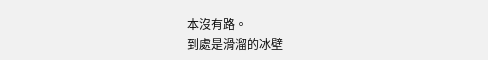本沒有路。
到處是滑溜的冰壁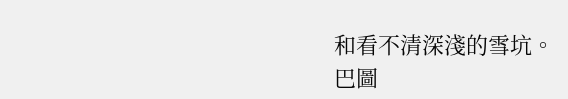和看不清深淺的雪坑。
巴圖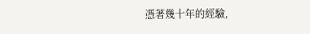憑著幾十年的經驗,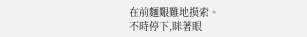在前麵艱難地摸索。
不時停下,眯著眼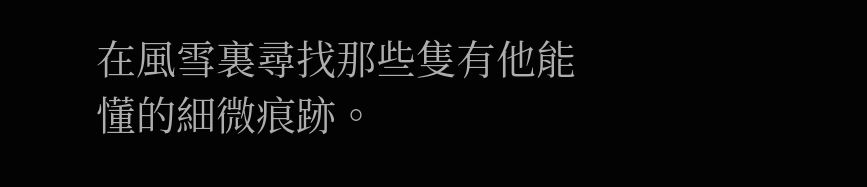在風雪裏尋找那些隻有他能懂的細微痕跡。